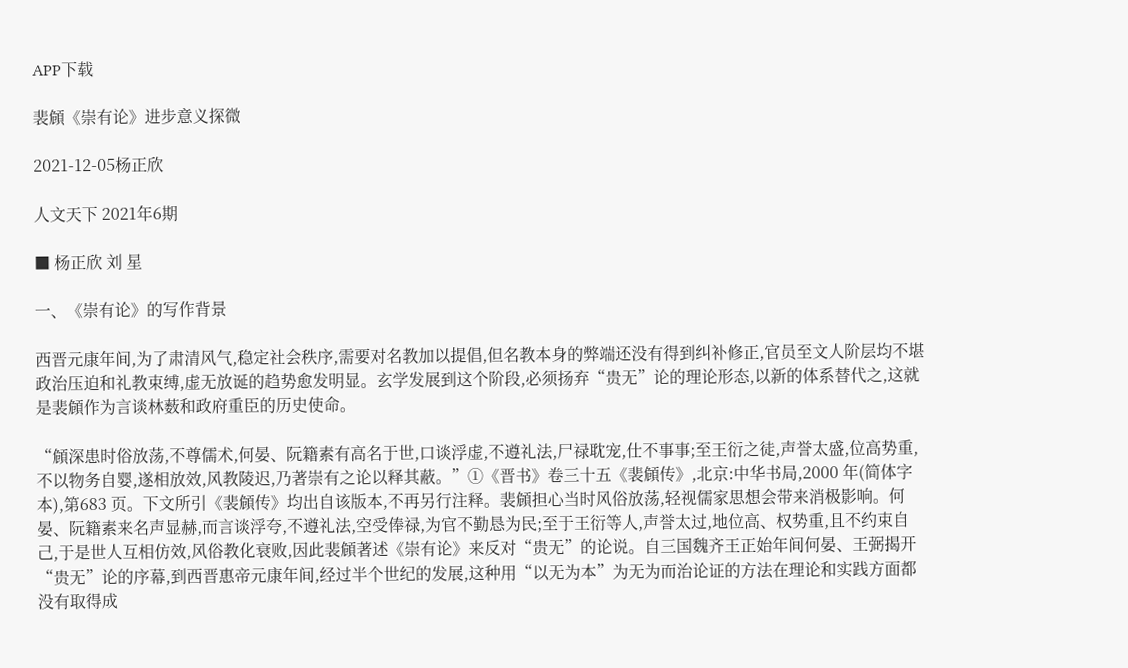APP下载

裴頠《崇有论》进步意义探微

2021-12-05杨正欣

人文天下 2021年6期

■ 杨正欣 刘 星

一、《崇有论》的写作背景

西晋元康年间,为了肃清风气,稳定社会秩序,需要对名教加以提倡,但名教本身的弊端还没有得到纠补修正,官员至文人阶层均不堪政治压迫和礼教束缚,虚无放诞的趋势愈发明显。玄学发展到这个阶段,必须扬弃“贵无”论的理论形态,以新的体系替代之,这就是裴頠作为言谈林薮和政府重臣的历史使命。

“頠深患时俗放荡,不尊儒术,何晏、阮籍素有高名于世,口谈浮虚,不遵礼法,尸禄耽宠,仕不事事;至王衍之徒,声誉太盛,位高势重,不以物务自婴,遂相放效,风教陵迟,乃著崇有之论以释其蔽。”①《晋书》卷三十五《裴頠传》,北京:中华书局,2000 年(简体字本),第683 页。下文所引《裴頠传》均出自该版本,不再另行注释。裴頠担心当时风俗放荡,轻视儒家思想会带来消极影响。何晏、阮籍素来名声显赫,而言谈浮夸,不遵礼法,空受俸禄,为官不勤恳为民;至于王衍等人,声誉太过,地位高、权势重,且不约束自己,于是世人互相仿效,风俗教化衰败,因此裴頠著述《崇有论》来反对“贵无”的论说。自三国魏齐王正始年间何晏、王弼揭开“贵无”论的序幕,到西晋惠帝元康年间,经过半个世纪的发展,这种用“以无为本”为无为而治论证的方法在理论和实践方面都没有取得成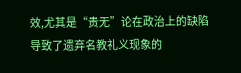效,尤其是“贵无”论在政治上的缺陷导致了遗弃名教礼义现象的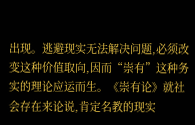出现。逃避现实无法解决问题,必须改变这种价值取向,因而“崇有”这种务实的理论应运而生。《崇有论》就社会存在来论说,肯定名教的现实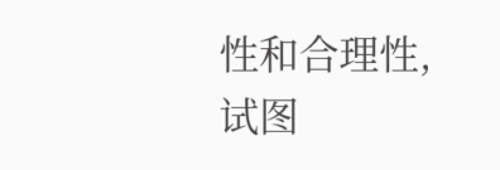性和合理性,试图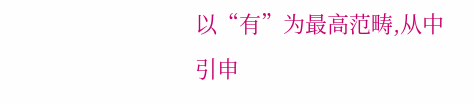以“有”为最高范畴,从中引申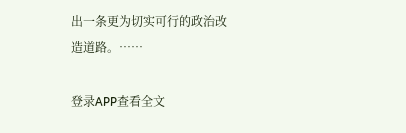出一条更为切实可行的政治改造道路。……

登录APP查看全文